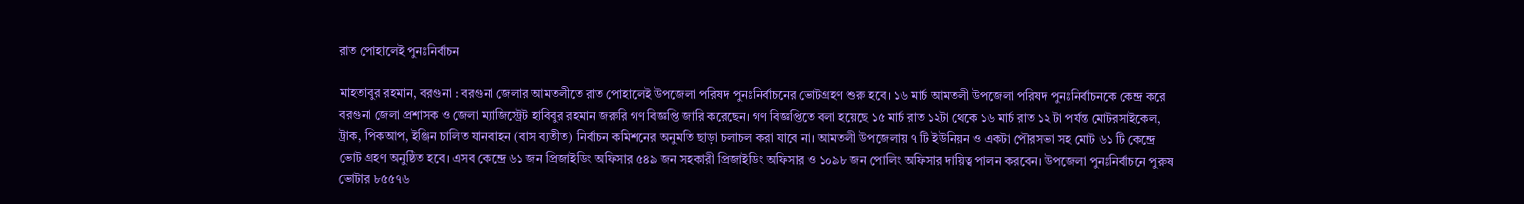রাত পোহালেই পুনঃনির্বাচন

মাহতাবুর রহমান, বরগুনা : বরগুনা জেলার আমতলীতে রাত পোহালেই উপজেলা পরিষদ পুনঃনির্বাচনের ভোটগ্রহণ শুরু হবে। ১৬ মার্চ আমতলী উপজেলা পরিষদ পুনঃনির্বাচনকে কেন্দ্র করে বরগুনা জেলা প্রশাসক ও জেলা ম্যাজিস্ট্রেট হাবিবুর রহমান জরুরি গণ বিজ্ঞপ্তি জারি করেছেন। গণ বিজ্ঞপ্তিতে বলা হয়েছে ১৫ মার্চ রাত ১২টা থেকে ১৬ মার্চ রাত ১২ টা পর্যন্ত মোটরসাইকেল, ট্রাক, পিকআপ, ইঞ্জিন চালিত যানবাহন (বাস ব্যতীত) নির্বাচন কমিশনের অনুমতি ছাড়া চলাচল করা যাবে না। আমতলী উপজেলায় ৭ টি ইউনিয়ন ও একটা পৌরসভা সহ মোট ৬১ টি কেন্দ্রে ভোট গ্রহণ অনুষ্ঠিত হবে। এসব কেন্দ্রে ৬১ জন প্রিজাইডিং অফিসার ৫৪৯ জন সহকারী প্রিজাইডিং অফিসার ও ১০৯৮ জন পোলিং অফিসার দায়িত্ব পালন করবেন। উপজেলা পুনঃনির্বাচনে পুরুষ ভোটার ৮৫৫৭৬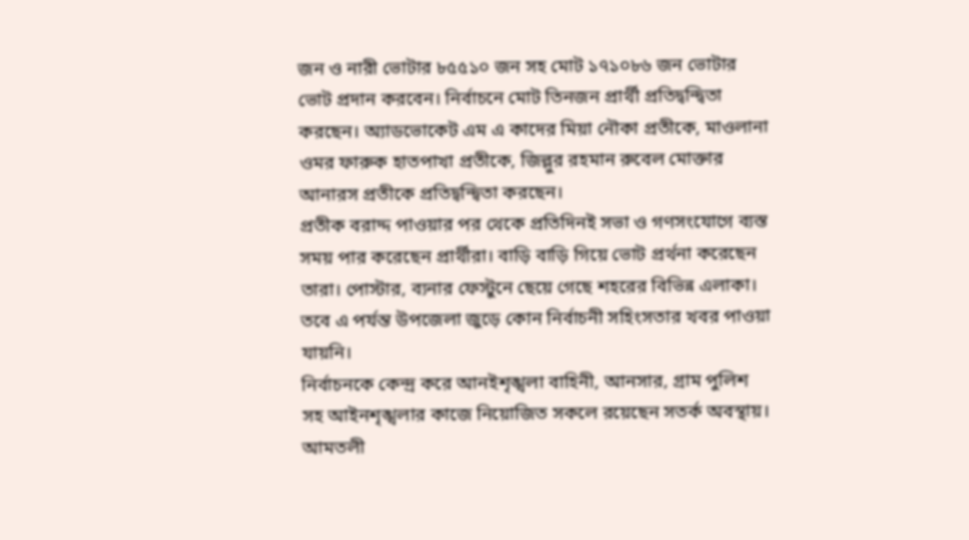জন ও নারী ভোটার ৮৫৫১০ জন সহ মোট ১৭১০৮৬ জন ভোটার ভোট প্রদান করবেন। নির্বাচনে মোট তিনজন প্রার্থী প্রতিদ্বন্দ্বিতা করছেন। অ্যাডভোকেট এম এ কাদের মিয়া নৌকা প্রতীকে, মাওলানা ওমর ফারুক হাতপাখা প্রতীকে, জিল্লুর রহমান রুবেল মোক্তার আনারস প্রতীকে প্রতিদ্বন্দ্বিতা করছেন।
প্রতীক বরাদ্দ পাওয়ার পর থেকে প্রতিদিনই সভা ও গণসংযোগে ব্যস্ত সময় পার করেছেন প্রার্থীরা। বাড়ি বাড়ি গিয়ে ভোট প্রর্থনা করেছেন তারা। পোস্টার, ব্যনার ফেস্টুনে ছেয়ে গেছে শহরের বিভিন্ন এলাকা। তবে এ পর্যন্ত উপজেলা জুড়ে কোন নির্বাচনী সহিংসতার খবর পাওয়া যায়নি।
নির্বাচনকে কেন্দ্র করে আনইশৃঙ্খলা বাহিনী, আনসার, গ্রাম পুলিশ সহ আইনশৃঙ্খলার কাজে নিয়োজিত সকলে রয়েছেন সতর্ক অবস্থায়।
আমতলী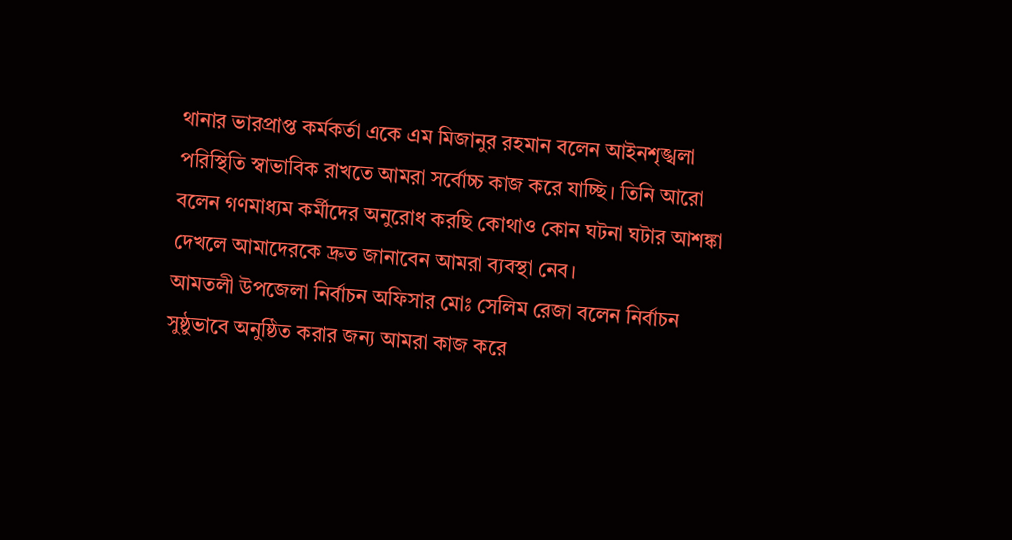থানার ভারপ্রাপ্ত কর্মকর্তা একে এম মিজানুর রহমান বলেন আইনশৃঙ্খলা পরিস্থিতি স্বাভাবিক রাখতে আমরা সর্বোচ্চ কাজ করে যাচ্ছি। তিনি আরো বলেন গণমাধ্যম কর্মীদের অনুরোধ করছি কোথাও কোন ঘটনা ঘটার আশঙ্কা দেখলে আমাদেরকে দ্রুত জানাবেন আমরা ব্যবস্থা নেব।
আমতলী উপজেলা নির্বাচন অফিসার মোঃ সেলিম রেজা বলেন নির্বাচন সুষ্ঠুভাবে অনুষ্ঠিত করার জন্য আমরা কাজ করে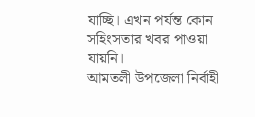যাচ্ছি। এখন পর্যন্ত কোন সহিংসতার খবর পাওয়া যায়নি।
আমতলী উপজেলা নির্বাহী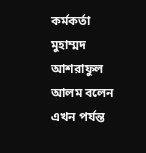কর্মকর্তা মুহাম্মদ আশরাফুল আলম বলেন এখন পর্যন্ত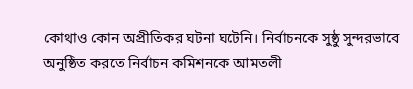কোথাও কোন অপ্রীতিকর ঘটনা ঘটেনি। নির্বাচনকে সুষ্ঠু সুন্দরভাবে অনুষ্ঠিত করতে নির্বাচন কমিশনকে আমতলী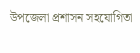উপজেলা প্রশাসন সহযোগিতা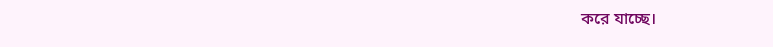করে যাচ্ছে।